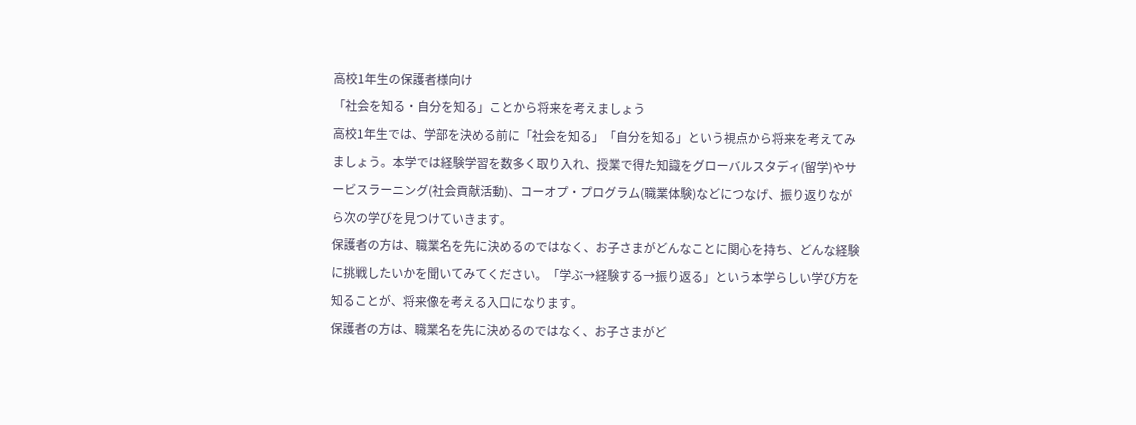高校1年生の保護者様向け
「社会を知る・自分を知る」ことから将来を考えましょう
高校1年生では、学部を決める前に「社会を知る」「自分を知る」という視点から将来を考えてみましょう。本学では経験学習を数多く取り入れ、授業で得た知識をグローバルスタディ(留学)やサービスラーニング(社会貢献活動)、コーオプ・プログラム(職業体験)などにつなげ、振り返りながら次の学びを見つけていきます。
保護者の方は、職業名を先に決めるのではなく、お子さまがどんなことに関心を持ち、どんな経験に挑戦したいかを聞いてみてください。「学ぶ→経験する→振り返る」という本学らしい学び方を知ることが、将来像を考える入口になります。
保護者の方は、職業名を先に決めるのではなく、お子さまがど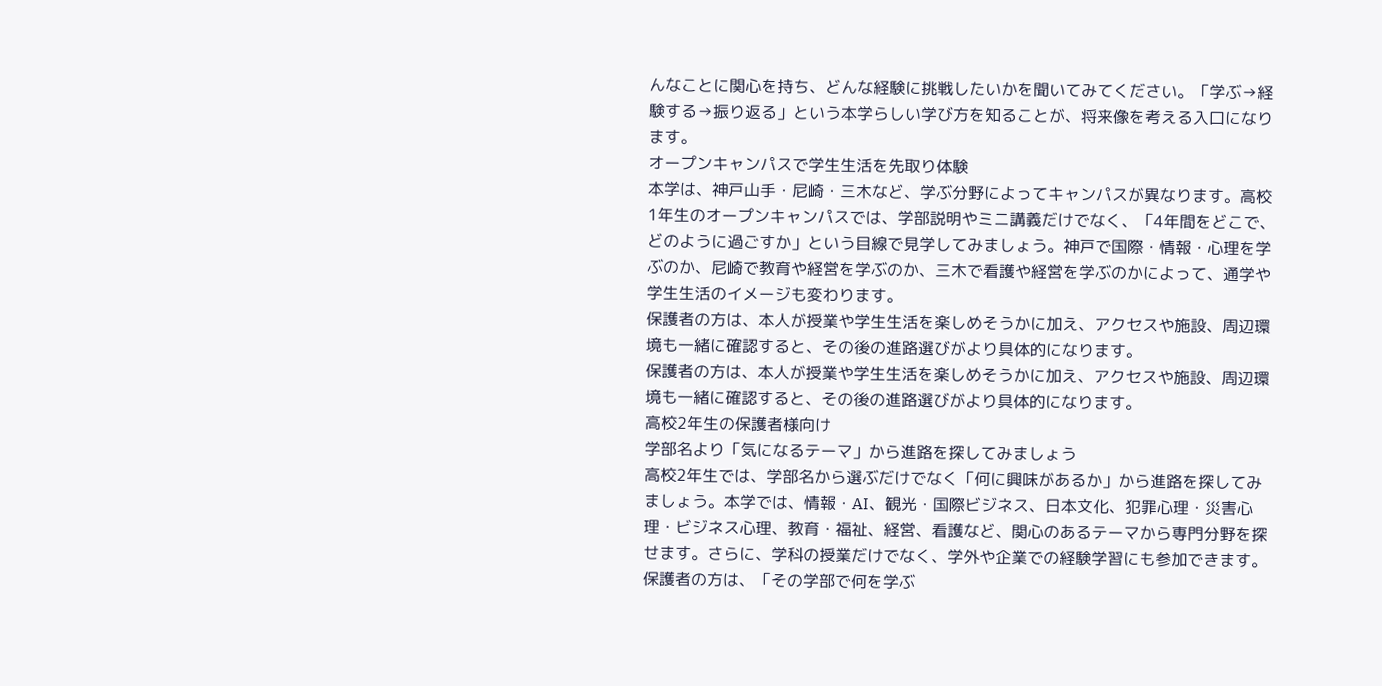んなことに関心を持ち、どんな経験に挑戦したいかを聞いてみてください。「学ぶ→経験する→振り返る」という本学らしい学び方を知ることが、将来像を考える入口になります。
オープンキャンパスで学生生活を先取り体験
本学は、神戸山手・尼崎・三木など、学ぶ分野によってキャンパスが異なります。高校1年生のオープンキャンパスでは、学部説明やミニ講義だけでなく、「4年間をどこで、どのように過ごすか」という目線で見学してみましょう。神戸で国際・情報・心理を学ぶのか、尼崎で教育や経営を学ぶのか、三木で看護や経営を学ぶのかによって、通学や学生生活のイメージも変わります。
保護者の方は、本人が授業や学生生活を楽しめそうかに加え、アクセスや施設、周辺環境も一緒に確認すると、その後の進路選びがより具体的になります。
保護者の方は、本人が授業や学生生活を楽しめそうかに加え、アクセスや施設、周辺環境も一緒に確認すると、その後の進路選びがより具体的になります。
高校2年生の保護者様向け
学部名より「気になるテーマ」から進路を探してみましょう
高校2年生では、学部名から選ぶだけでなく「何に興味があるか」から進路を探してみましょう。本学では、情報・AI、観光・国際ビジネス、日本文化、犯罪心理・災害心理・ビジネス心理、教育・福祉、経営、看護など、関心のあるテーマから専門分野を探せます。さらに、学科の授業だけでなく、学外や企業での経験学習にも参加できます。
保護者の方は、「その学部で何を学ぶ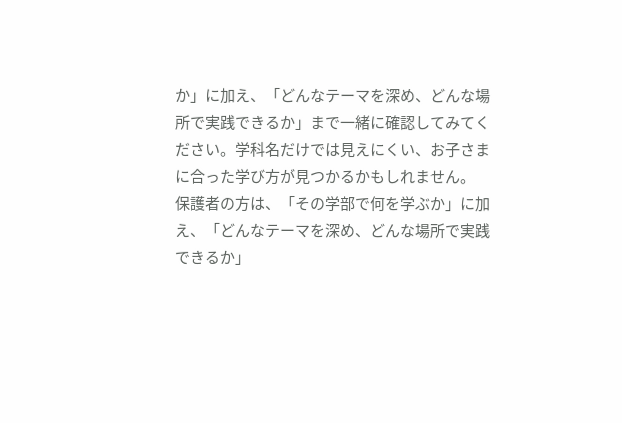か」に加え、「どんなテーマを深め、どんな場所で実践できるか」まで一緒に確認してみてください。学科名だけでは見えにくい、お子さまに合った学び方が見つかるかもしれません。
保護者の方は、「その学部で何を学ぶか」に加え、「どんなテーマを深め、どんな場所で実践できるか」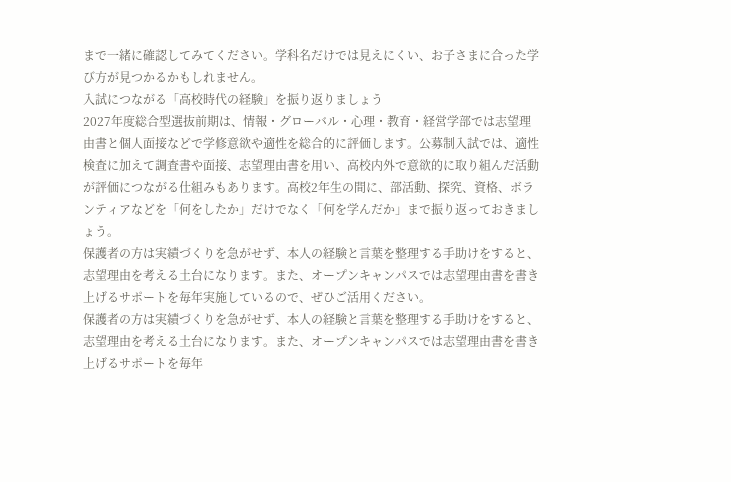まで一緒に確認してみてください。学科名だけでは見えにくい、お子さまに合った学び方が見つかるかもしれません。
入試につながる「高校時代の経験」を振り返りましょう
2027年度総合型選抜前期は、情報・グローバル・心理・教育・経営学部では志望理由書と個人面接などで学修意欲や適性を総合的に評価します。公募制入試では、適性検査に加えて調査書や面接、志望理由書を用い、高校内外で意欲的に取り組んだ活動が評価につながる仕組みもあります。高校2年生の間に、部活動、探究、資格、ボランティアなどを「何をしたか」だけでなく「何を学んだか」まで振り返っておきましょう。
保護者の方は実績づくりを急がせず、本人の経験と言葉を整理する手助けをすると、志望理由を考える土台になります。また、オープンキャンパスでは志望理由書を書き上げるサポートを毎年実施しているので、ぜひご活用ください。
保護者の方は実績づくりを急がせず、本人の経験と言葉を整理する手助けをすると、志望理由を考える土台になります。また、オープンキャンパスでは志望理由書を書き上げるサポートを毎年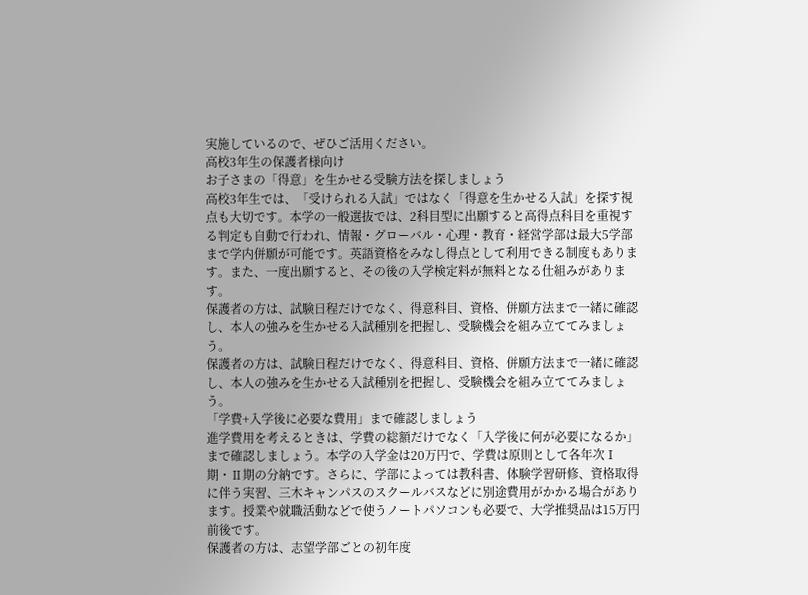実施しているので、ぜひご活用ください。
高校3年生の保護者様向け
お子さまの「得意」を生かせる受験方法を探しましょう
高校3年生では、「受けられる入試」ではなく「得意を生かせる入試」を探す視点も大切です。本学の一般選抜では、2科目型に出願すると高得点科目を重視する判定も自動で行われ、情報・グローバル・心理・教育・経営学部は最大5学部まで学内併願が可能です。英語資格をみなし得点として利用できる制度もあります。また、一度出願すると、その後の入学検定料が無料となる仕組みがあります。
保護者の方は、試験日程だけでなく、得意科目、資格、併願方法まで一緒に確認し、本人の強みを生かせる入試種別を把握し、受験機会を組み立ててみましょう。
保護者の方は、試験日程だけでなく、得意科目、資格、併願方法まで一緒に確認し、本人の強みを生かせる入試種別を把握し、受験機会を組み立ててみましょう。
「学費+入学後に必要な費用」まで確認しましょう
進学費用を考えるときは、学費の総額だけでなく「入学後に何が必要になるか」まで確認しましょう。本学の入学金は20万円で、学費は原則として各年次Ⅰ期・Ⅱ期の分納です。さらに、学部によっては教科書、体験学習研修、資格取得に伴う実習、三木キャンパスのスクールバスなどに別途費用がかかる場合があります。授業や就職活動などで使うノートパソコンも必要で、大学推奨品は15万円前後です。
保護者の方は、志望学部ごとの初年度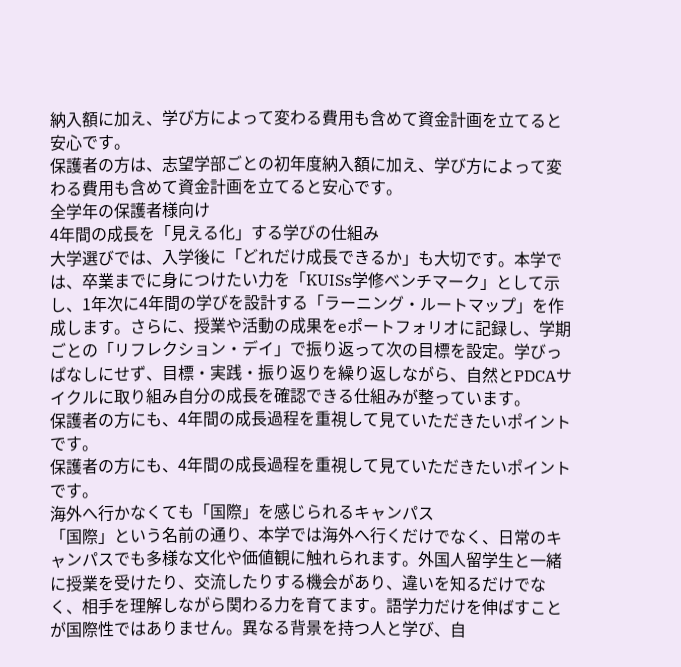納入額に加え、学び方によって変わる費用も含めて資金計画を立てると安心です。
保護者の方は、志望学部ごとの初年度納入額に加え、学び方によって変わる費用も含めて資金計画を立てると安心です。
全学年の保護者様向け
4年間の成長を「見える化」する学びの仕組み
大学選びでは、入学後に「どれだけ成長できるか」も大切です。本学では、卒業までに身につけたい力を「KUISs学修ベンチマーク」として示し、1年次に4年間の学びを設計する「ラーニング・ルートマップ」を作成します。さらに、授業や活動の成果をeポートフォリオに記録し、学期ごとの「リフレクション・デイ」で振り返って次の目標を設定。学びっぱなしにせず、目標・実践・振り返りを繰り返しながら、自然とPDCAサイクルに取り組み自分の成長を確認できる仕組みが整っています。
保護者の方にも、4年間の成長過程を重視して見ていただきたいポイントです。
保護者の方にも、4年間の成長過程を重視して見ていただきたいポイントです。
海外へ行かなくても「国際」を感じられるキャンパス
「国際」という名前の通り、本学では海外へ行くだけでなく、日常のキャンパスでも多様な文化や価値観に触れられます。外国人留学生と一緒に授業を受けたり、交流したりする機会があり、違いを知るだけでなく、相手を理解しながら関わる力を育てます。語学力だけを伸ばすことが国際性ではありません。異なる背景を持つ人と学び、自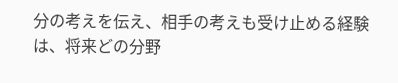分の考えを伝え、相手の考えも受け止める経験は、将来どの分野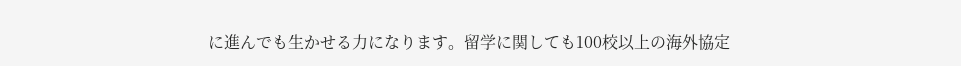に進んでも生かせる力になります。留学に関しても100校以上の海外協定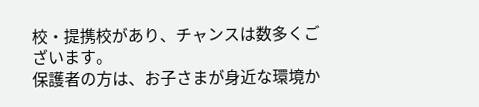校・提携校があり、チャンスは数多くございます。
保護者の方は、お子さまが身近な環境か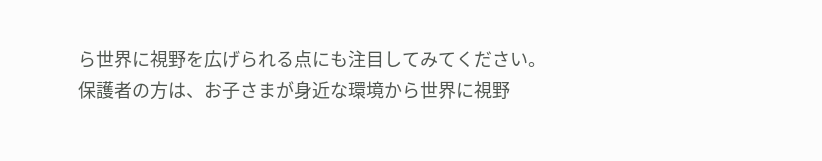ら世界に視野を広げられる点にも注目してみてください。
保護者の方は、お子さまが身近な環境から世界に視野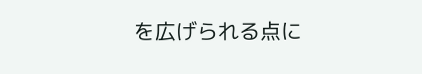を広げられる点に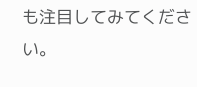も注目してみてください。